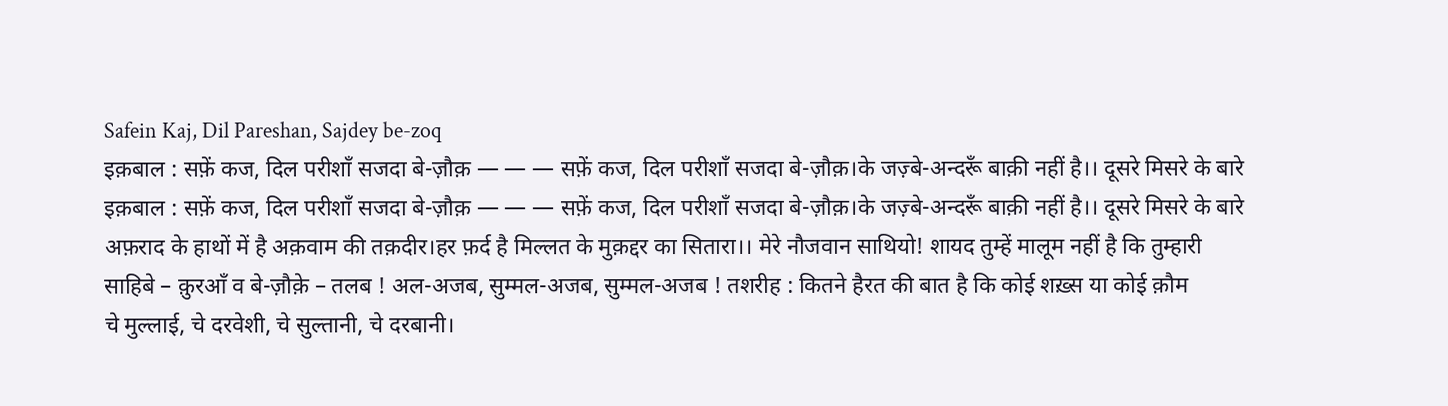Safein Kaj, Dil Pareshan, Sajdey be-zoq
इक़बाल : सफ़ें कज, दिल परीशाँ सजदा बे-ज़ौक़ — — — सफ़ें कज, दिल परीशाँ सजदा बे-ज़ौक़।के जज़्बे-अन्दरूँ बाक़ी नहीं है।। दूसरे मिसरे के बारे
इक़बाल : सफ़ें कज, दिल परीशाँ सजदा बे-ज़ौक़ — — — सफ़ें कज, दिल परीशाँ सजदा बे-ज़ौक़।के जज़्बे-अन्दरूँ बाक़ी नहीं है।। दूसरे मिसरे के बारे
अफ़राद के हाथों में है अक़वाम की तक़दीर।हर फ़र्द है मिल्लत के मुक़द्दर का सितारा।। मेरे नौजवान साथियो! शायद तुम्हें मालूम नहीं है कि तुम्हारी
साहिबे – क़ुरआँ व बे-ज़ौक़े – तलब ! अल-अजब, सुम्मल-अजब, सुम्मल-अजब ! तशरीह : कितने हैरत की बात है कि कोई शख़्स या कोई क़ौम
चे मुल्लाई, चे दरवेशी, चे सुल्तानी, चे दरबानी।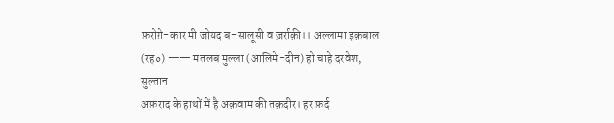फ़रोग़े-कार मी जोयद ब-सालूसी व ज़र्राक़ी।। अल्लामा इक़बाल (रह०) —— मतलब मुल्ला (आलिमे-दीन) हो चाहे दरवेश, सुल्तान
अफ़राद के हाथों में है अक़वाम की तक़दीर। हर फ़र्द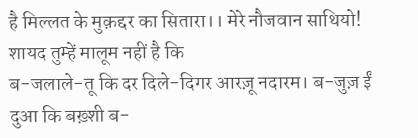है मिल्लत के मुक़द्दर का सितारा।। मेरे नौजवान साथियो! शायद तुम्हें मालूम नहीं है कि
ब-जलाले-तू कि दर दिले-दिगर आरज़ू नदारम। ब-जुज़ ईं दुआ कि बख़्शी ब-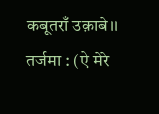कबूतराँ उक़ाबे।। तर्जमा : (ऐ मेरे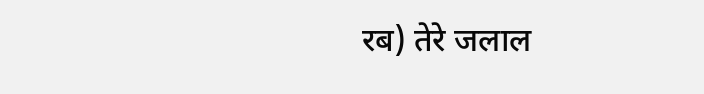रब) तेरे जलाल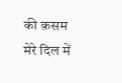की क़सम मेरे दिल में